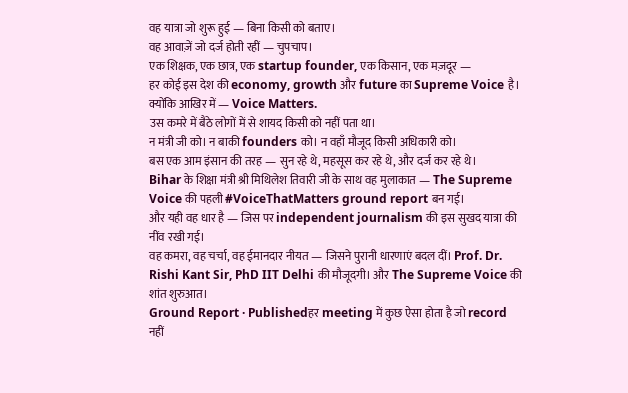वह यात्रा जो शुरू हुई — बिना किसी को बताए।
वह आवाज़ें जो दर्ज होती रहीं — चुपचाप।
एक शिक्षक, एक छात्र, एक startup founder, एक किसान, एक मज़दूर —
हर कोई इस देश की economy, growth और future का Supreme Voice है।
क्योंकि आखिर में — Voice Matters.
उस कमरे में बैठे लोगों में से शायद किसी को नहीं पता था।
न मंत्री जी को। न बाकी founders को। न वहाँ मौजूद किसी अधिकारी को।
बस एक आम इंसान की तरह — सुन रहे थे, महसूस कर रहे थे, और दर्ज कर रहे थे।
Bihar के शिक्षा मंत्री श्री मिथिलेश तिवारी जी के साथ वह मुलाकात — The Supreme Voice की पहली #VoiceThatMatters ground report बन गई।
और यही वह धार है — जिस पर independent journalism की इस सुखद यात्रा की नींव रखी गई।
वह कमरा, वह चर्चा, वह ईमानदार नीयत — जिसने पुरानी धारणाएं बदल दीं। Prof. Dr. Rishi Kant Sir, PhD IIT Delhi की मौजूदगी। और The Supreme Voice की शांत शुरुआत।
Ground Report · Publishedहर meeting में कुछ ऐसा होता है जो record नहीं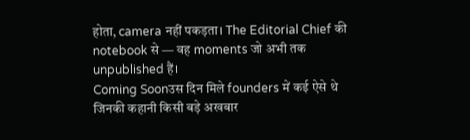होता, camera नहीं पकड़ता। The Editorial Chief की notebook से — वह moments जो अभी तक unpublished हैं।
Coming Soonउस दिन मिले founders में कई ऐसे थे जिनकी कहानी किसी बड़े अखबार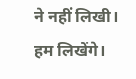ने नहीं लिखी। हम लिखेंगे।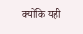क्योंकि यही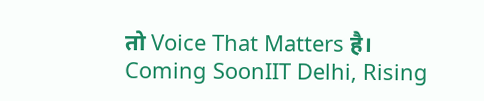तो Voice That Matters है।
Coming SoonIIT Delhi, Rising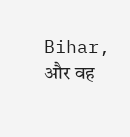Bihar, और वह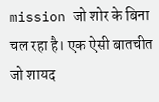mission जो शोर के बिना चल रहा है। एक ऐसी बातचीत जो शायद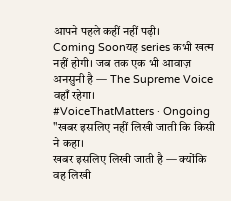आपने पहले कहीं नहीं पढ़ी।
Coming Soonयह series कभी खत्म नहीं होगी। जब तक एक भी आवाज़ अनसुनी है — The Supreme Voice वहाँ रहेगा।
#VoiceThatMatters · Ongoing
"खबर इसलिए नहीं लिखी जाती कि किसी ने कहा।
खबर इसलिए लिखी जाती है — क्योंकि वह लिखी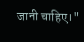जानी चाहिए।"